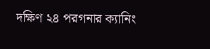দক্ষিণ ২৪ পরগনার ক্যানিং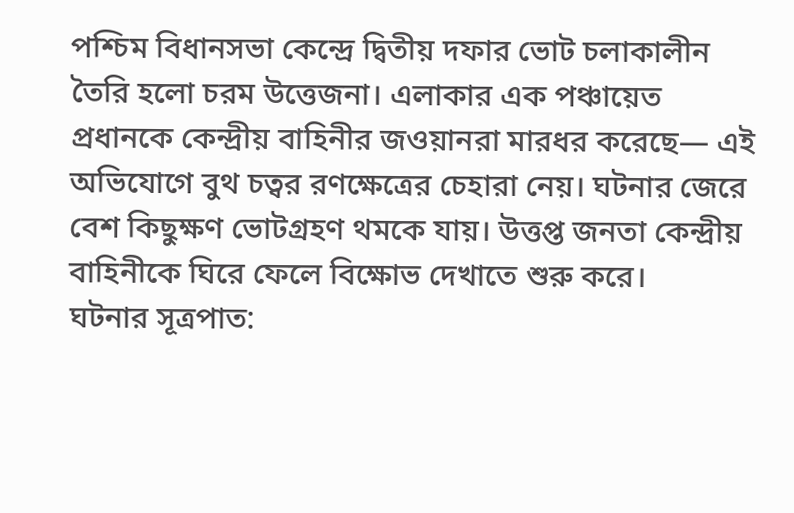পশ্চিম বিধানসভা কেন্দ্রে দ্বিতীয় দফার ভোট চলাকালীন তৈরি হলো চরম উত্তেজনা। এলাকার এক পঞ্চায়েত প্রধানকে কেন্দ্রীয় বাহিনীর জওয়ানরা মারধর করেছে— এই অভিযোগে বুথ চত্বর রণক্ষেত্রের চেহারা নেয়। ঘটনার জেরে বেশ কিছুক্ষণ ভোটগ্রহণ থমকে যায়। উত্তপ্ত জনতা কেন্দ্রীয় বাহিনীকে ঘিরে ফেলে বিক্ষোভ দেখাতে শুরু করে।
ঘটনার সূত্রপাত: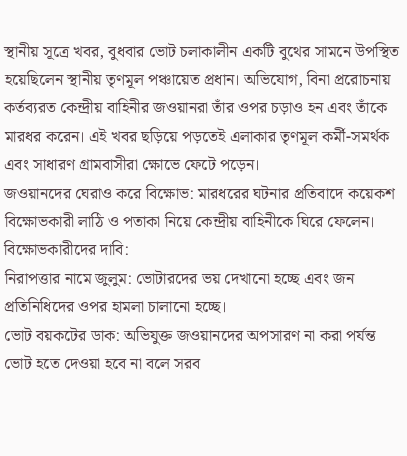স্থানীয় সূত্রে খবর, বুধবার ভোট চলাকালীন একটি বুথের সামনে উপস্থিত হয়েছিলেন স্থানীয় তৃণমূল পঞ্চায়েত প্রধান। অভিযোগ, বিনা প্ররোচনায় কর্তব্যরত কেন্দ্রীয় বাহিনীর জওয়ানরা তাঁর ওপর চড়াও হন এবং তাঁকে মারধর করেন। এই খবর ছড়িয়ে পড়তেই এলাকার তৃণমূল কর্মী-সমর্থক এবং সাধারণ গ্রামবাসীরা ক্ষোভে ফেটে পড়েন।
জওয়ানদের ঘেরাও করে বিক্ষোভ: মারধরের ঘটনার প্রতিবাদে কয়েকশ বিক্ষোভকারী লাঠি ও পতাকা নিয়ে কেন্দ্রীয় বাহিনীকে ঘিরে ফেলেন। বিক্ষোভকারীদের দাবি:
নিরাপত্তার নামে জুলুম: ভোটারদের ভয় দেখানো হচ্ছে এবং জন প্রতিনিধিদের ওপর হামলা চালানো হচ্ছে।
ভোট বয়কটের ডাক: অভিযুক্ত জওয়ানদের অপসারণ না করা পর্যন্ত ভোট হতে দেওয়া হবে না বলে সরব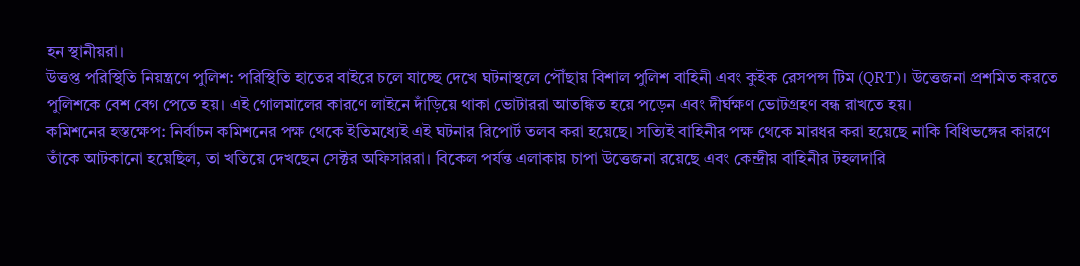হন স্থানীয়রা।
উত্তপ্ত পরিস্থিতি নিয়ন্ত্রণে পুলিশ: পরিস্থিতি হাতের বাইরে চলে যাচ্ছে দেখে ঘটনাস্থলে পৌঁছায় বিশাল পুলিশ বাহিনী এবং কুইক রেসপন্স টিম (QRT)। উত্তেজনা প্রশমিত করতে পুলিশকে বেশ বেগ পেতে হয়। এই গোলমালের কারণে লাইনে দাঁড়িয়ে থাকা ভোটাররা আতঙ্কিত হয়ে পড়েন এবং দীর্ঘক্ষণ ভোটগ্রহণ বন্ধ রাখতে হয়।
কমিশনের হস্তক্ষেপ: নির্বাচন কমিশনের পক্ষ থেকে ইতিমধ্যেই এই ঘটনার রিপোর্ট তলব করা হয়েছে। সত্যিই বাহিনীর পক্ষ থেকে মারধর করা হয়েছে নাকি বিধিভঙ্গের কারণে তাঁকে আটকানো হয়েছিল, তা খতিয়ে দেখছেন সেক্টর অফিসাররা। বিকেল পর্যন্ত এলাকায় চাপা উত্তেজনা রয়েছে এবং কেন্দ্রীয় বাহিনীর টহলদারি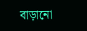বাড়ানো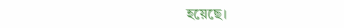হয়েছে।